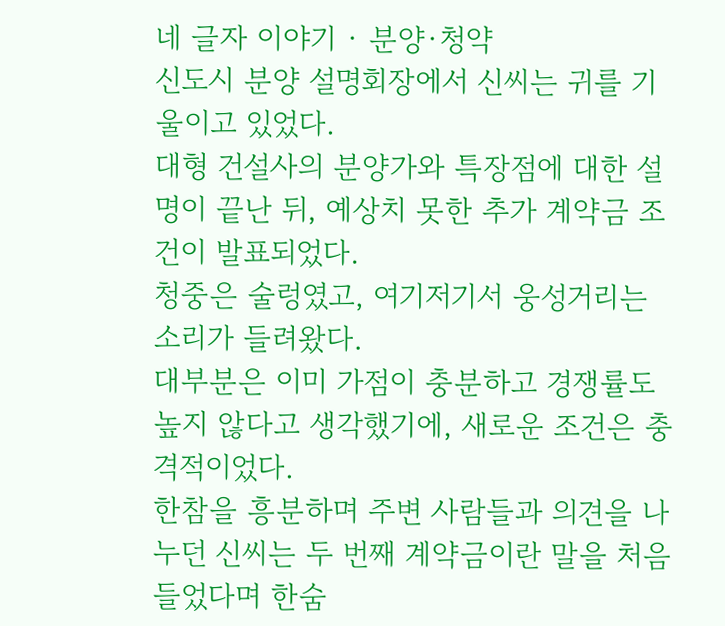네 글자 이야기 · 분양·청약
신도시 분양 설명회장에서 신씨는 귀를 기울이고 있었다.
대형 건설사의 분양가와 특장점에 대한 설명이 끝난 뒤, 예상치 못한 추가 계약금 조건이 발표되었다.
청중은 술렁였고, 여기저기서 웅성거리는 소리가 들려왔다.
대부분은 이미 가점이 충분하고 경쟁률도 높지 않다고 생각했기에, 새로운 조건은 충격적이었다.
한참을 흥분하며 주변 사람들과 의견을 나누던 신씨는 두 번째 계약금이란 말을 처음 들었다며 한숨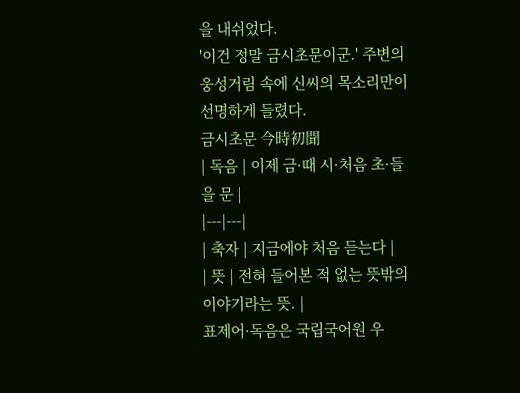을 내쉬었다.
'이건 정말 금시초문이군.' 주변의 웅성거림 속에 신씨의 목소리만이 선명하게 들렸다.
금시초문 今時初聞
| 독음 | 이제 금·때 시·처음 초·들을 문 |
|---|---|
| 축자 | 지금에야 처음 듣는다 |
| 뜻 | 전혀 들어본 적 없는 뜻밖의 이야기라는 뜻. |
표제어·독음은 국립국어원 우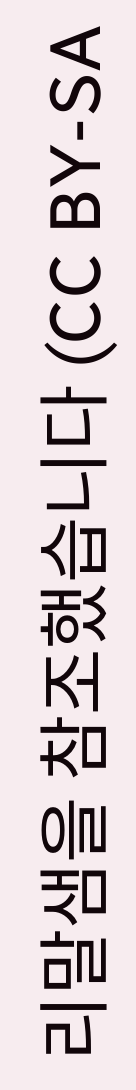리말샘을 참조했습니다 (CC BY-SA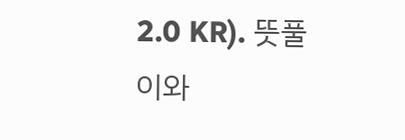2.0 KR). 뜻풀이와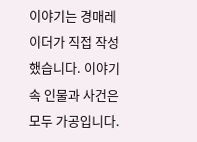이야기는 경매레이더가 직접 작성했습니다. 이야기 속 인물과 사건은 모두 가공입니다.